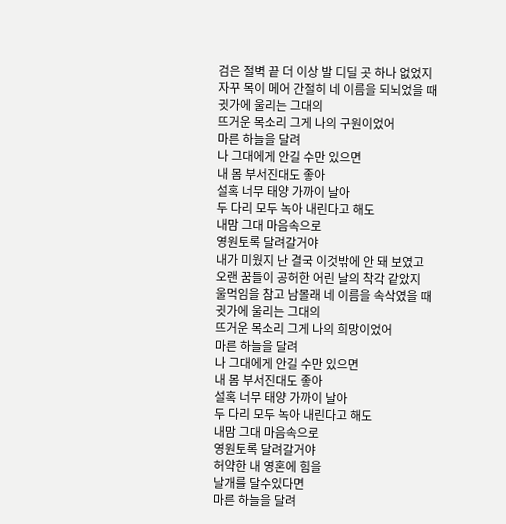검은 절벽 끝 더 이상 발 디딜 곳 하나 없었지
자꾸 목이 메어 간절히 네 이름을 되뇌었을 때
귓가에 울리는 그대의
뜨거운 목소리 그게 나의 구원이었어
마른 하늘을 달려
나 그대에게 안길 수만 있으면
내 몸 부서진대도 좋아
설혹 너무 태양 가까이 날아
두 다리 모두 녹아 내린다고 해도
내맘 그대 마음속으로
영원토록 달려갈거야
내가 미웠지 난 결국 이것밖에 안 돼 보였고
오랜 꿈들이 공허한 어린 날의 착각 같았지
울먹임을 참고 남몰래 네 이름을 속삭였을 때
귓가에 울리는 그대의
뜨거운 목소리 그게 나의 희망이었어
마른 하늘을 달려
나 그대에게 안길 수만 있으면
내 몸 부서진대도 좋아
설혹 너무 태양 가까이 날아
두 다리 모두 녹아 내린다고 해도
내맘 그대 마음속으로
영원토록 달려갈거야
허약한 내 영혼에 힘을
날개를 달수있다면
마른 하늘을 달려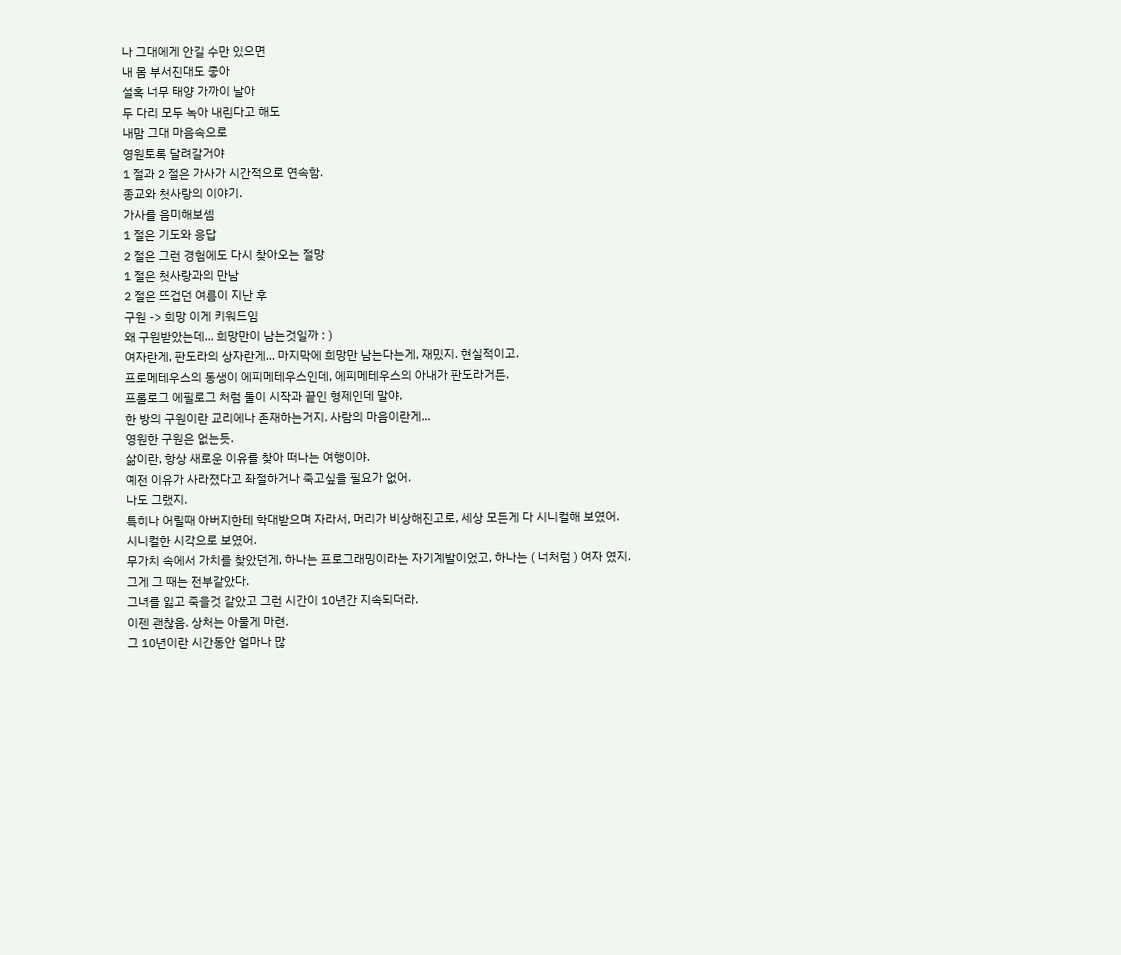나 그대에게 안길 수만 있으면
내 몸 부서진대도 좋아
설혹 너무 태양 가까이 날아
두 다리 모두 녹아 내린다고 해도
내맘 그대 마음속으로
영원토록 달려갈거야
1 절과 2 절은 가사가 시간적으로 연속함.
종교와 첫사랑의 이야기.
가사를 음미해보셈
1 절은 기도와 응답
2 절은 그런 경험에도 다시 찾아오는 절망
1 절은 첫사랑과의 만남
2 절은 뜨겁던 여름이 지난 후
구원 -> 희망 이게 키워드임
왜 구원받았는데... 희망만이 남는것일까 : )
여자란게, 판도라의 상자란게... 마지막에 희망만 남는다는게, 재밌지. 현실적이고.
프로메테우스의 동생이 에피메테우스인데, 에피메테우스의 아내가 판도라거든.
프롤로그 에필로그 처럼 둘이 시작과 끝인 형제인데 말야.
한 방의 구원이란 교리에나 존재하는거지. 사람의 마음이란게...
영원한 구원은 없는듯.
삶이란, 항상 새로운 이유를 찾아 떠나는 여행이야.
예전 이유가 사라졌다고 좌절하거나 죽고싶을 필요가 없어.
나도 그랬지.
특히나 어릴때 아버지한테 학대받으며 자라서, 머리가 비상해진고로, 세상 모든게 다 시니컬해 보였어.
시니컬한 시각으로 보였어.
무가치 속에서 가치를 찾았던게, 하나는 프로그래밍이라는 자기계발이었고, 하나는 ( 너처럼 ) 여자 였지.
그게 그 때는 전부같았다.
그녀를 잃고 죽을것 같았고 그런 시간이 10년간 지속되더라.
이젠 괜찮음. 상처는 아물게 마련.
그 10년이란 시간동안 얼마나 많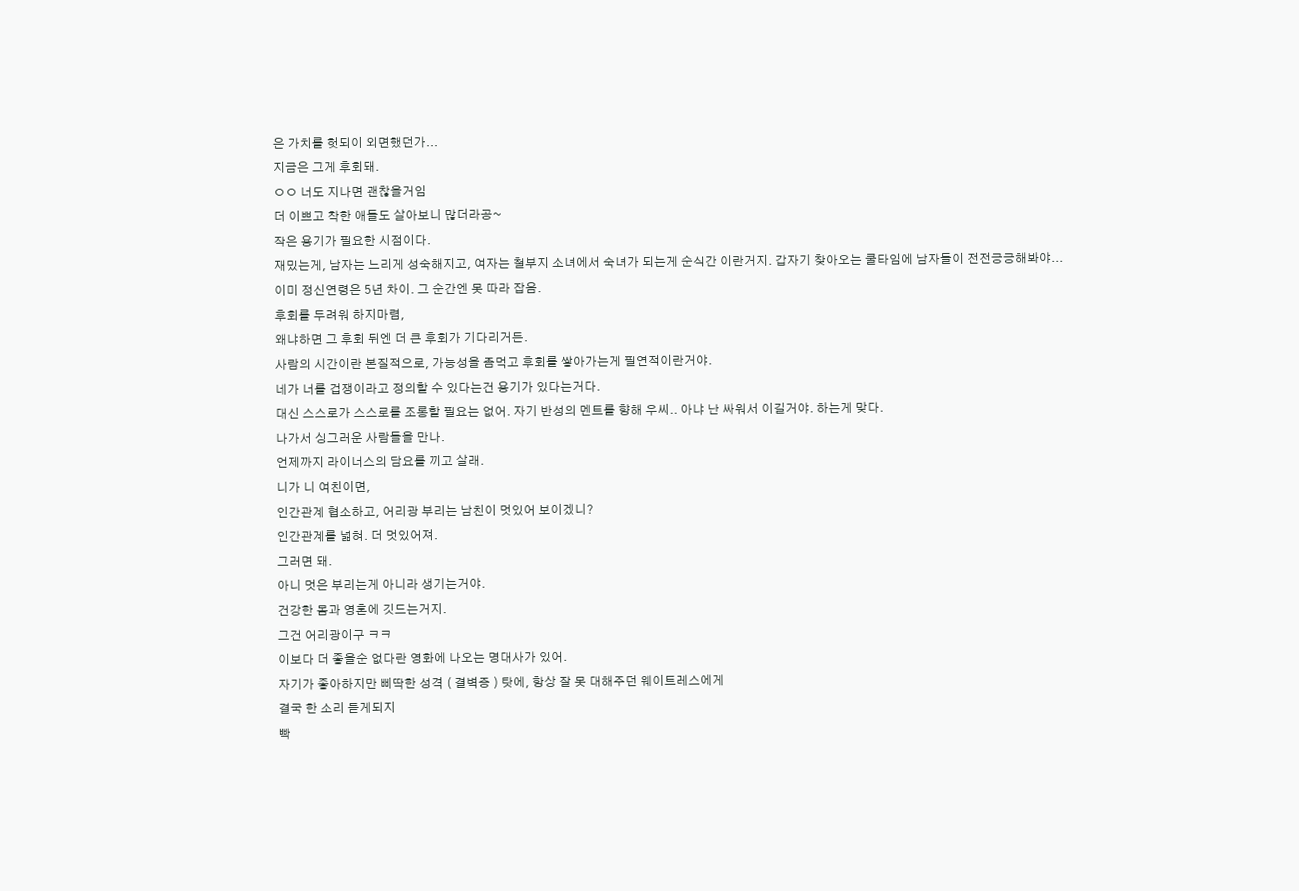은 가치를 헛되이 외면했던가...
지금은 그게 후회돼.
ㅇㅇ 너도 지나면 괜찮을거임
더 이쁘고 착한 애들도 살아보니 많더라공~
작은 용기가 필요한 시점이다.
재밌는게, 남자는 느리게 성숙해지고, 여자는 철부지 소녀에서 숙녀가 되는게 순식간 이란거지. 갑자기 찾아오는 쿨타임에 남자들이 전전긍긍해봐야...
이미 정신연령은 5년 차이. 그 순간엔 못 따라 잡음.
후회를 두려워 하지마렴,
왜냐하면 그 후회 뒤엔 더 큰 후회가 기다리거든.
사람의 시간이란 본질적으로, 가능성을 좀먹고 후회를 쌓아가는게 필연적이란거야.
네가 너를 겁쟁이라고 정의할 수 있다는건 용기가 있다는거다.
대신 스스로가 스스로를 조롱할 필요는 없어. 자기 반성의 멘트를 향해 우씨.. 아냐 난 싸워서 이길거야. 하는게 맞다.
나가서 싱그러운 사람들을 만나.
언제까지 라이너스의 담요를 끼고 살래.
니가 니 여친이면,
인간관계 협소하고, 어리광 부리는 남친이 멋있어 보이겠니?
인간관계를 넓혀. 더 멋있어져.
그러면 돼.
아니 멋은 부리는게 아니라 생기는거야.
건강한 몸과 영혼에 깃드는거지.
그건 어리광이구 ㅋㅋ
이보다 더 좋을순 없다란 영화에 나오는 명대사가 있어.
자기가 좋아하지만 삐딱한 성격 ( 결벽증 ) 탓에, 항상 잘 못 대해주던 웨이트레스에게
결국 한 소리 듣게되지
빡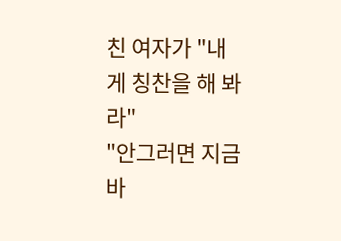친 여자가 "내게 칭찬을 해 봐라"
"안그러면 지금 바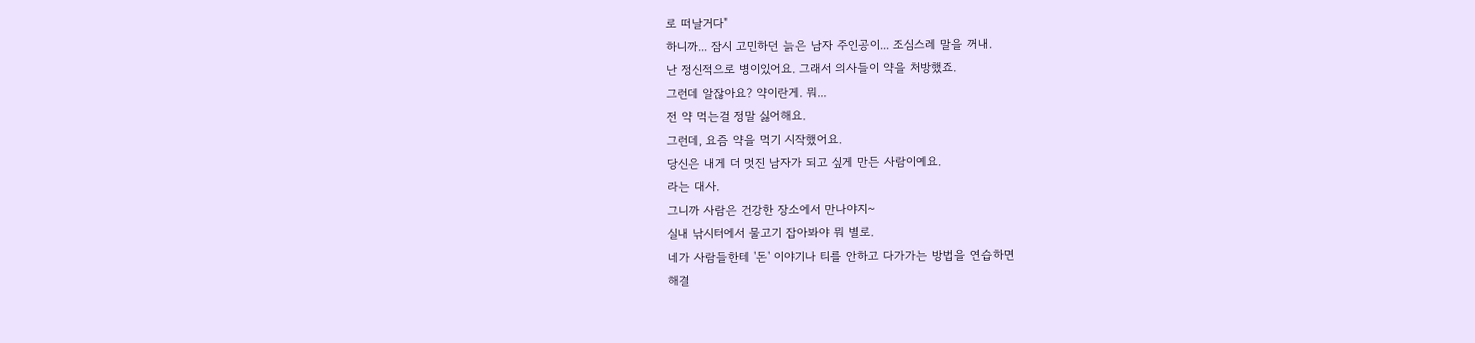로 떠날거다"
하니까... 잠시 고민하던 늙은 남자 주인공이... 조심스레 말을 꺼내.
난 정신적으로 병이있어요. 그래서 의사들이 약을 처방했죠.
그런데 알잖아요? 약이란게. 뭐...
전 약 먹는걸 정말 싫어해요.
그런데, 요즘 약을 먹기 시작했어요.
당신은 내게 더 멋진 남자가 되고 싶게 만든 사람이예요.
라는 대사.
그니까 사람은 건강한 장소에서 만나야지~
실내 낚시터에서 물고기 잡아봐야 뭐 별로.
네가 사람들한테 '돈' 이야기나 티를 안하고 다가가는 방법을 연습하면
해결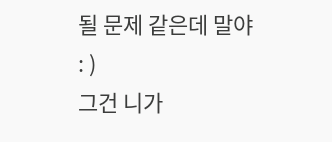될 문제 같은데 말야 : )
그건 니가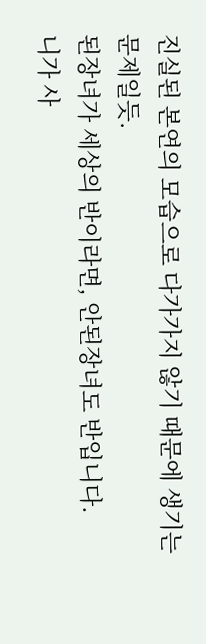진실된 본연의 모습으로 다가가지 않기 때문에 생기는 문제일듯.
된장녀가 세상의 반이라면, 안된장녀도 반입니다.
니가 사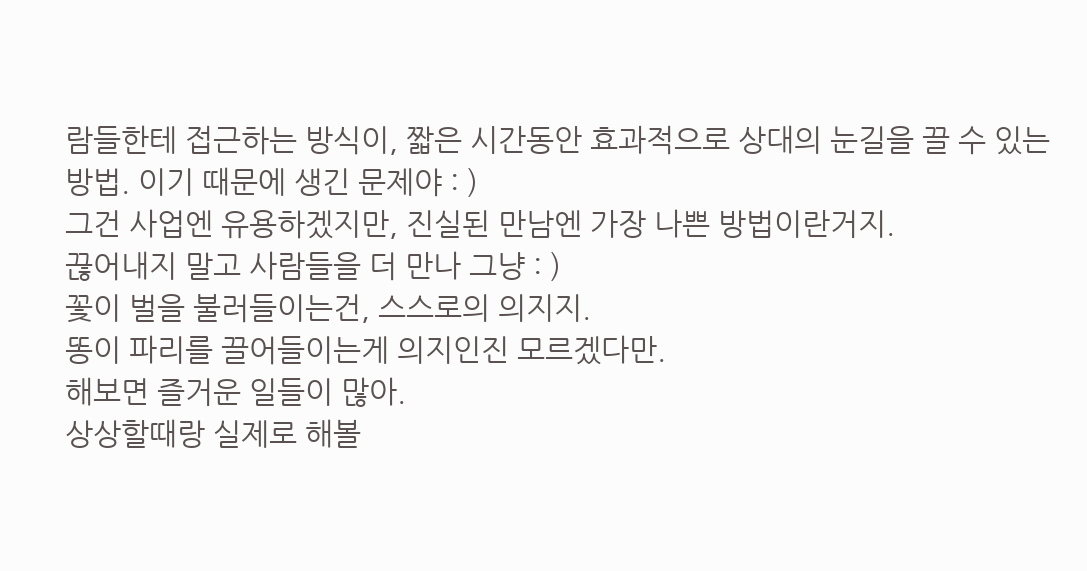람들한테 접근하는 방식이, 짧은 시간동안 효과적으로 상대의 눈길을 끌 수 있는 방법. 이기 때문에 생긴 문제야 : )
그건 사업엔 유용하겠지만, 진실된 만남엔 가장 나쁜 방법이란거지.
끊어내지 말고 사람들을 더 만나 그냥 : )
꽃이 벌을 불러들이는건, 스스로의 의지지.
똥이 파리를 끌어들이는게 의지인진 모르겠다만.
해보면 즐거운 일들이 많아.
상상할때랑 실제로 해볼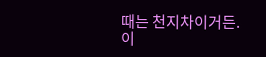때는 천지차이거든.
이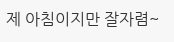제 아침이지만 잘자렴~